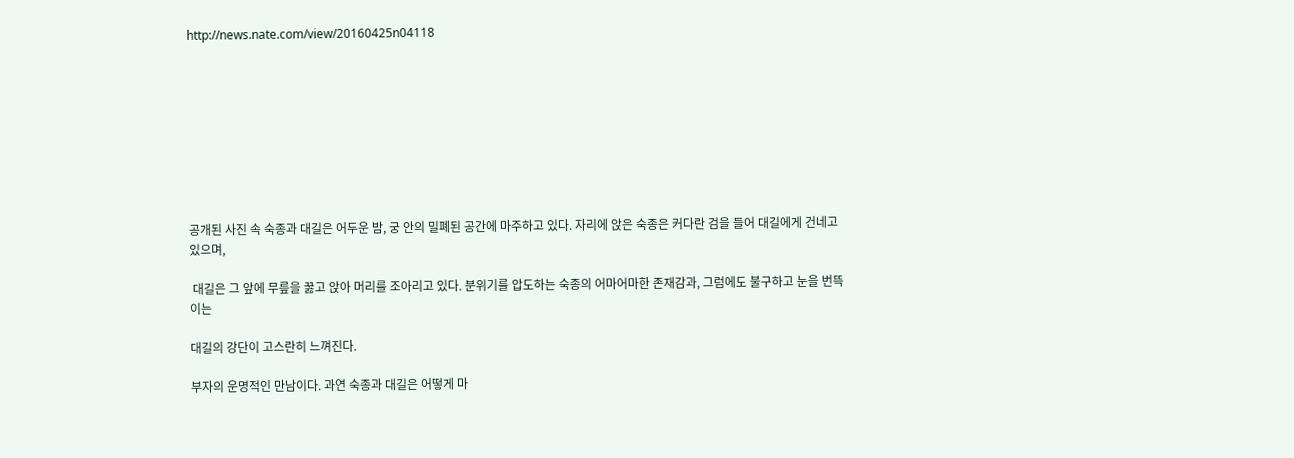http://news.nate.com/view/20160425n04118









공개된 사진 속 숙종과 대길은 어두운 밤, 궁 안의 밀폐된 공간에 마주하고 있다. 자리에 앉은 숙종은 커다란 검을 들어 대길에게 건네고 있으며,

 대길은 그 앞에 무릎을 꿇고 앉아 머리를 조아리고 있다. 분위기를 압도하는 숙종의 어마어마한 존재감과, 그럼에도 불구하고 눈을 번뜩이는

대길의 강단이 고스란히 느껴진다.

부자의 운명적인 만남이다. 과연 숙종과 대길은 어떻게 마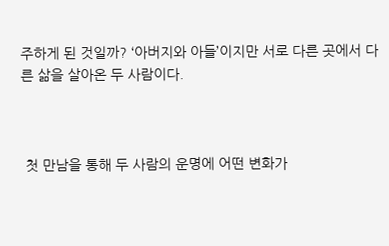주하게 된 것일까? ‘아버지와 아들’이지만 서로 다른 곳에서 다른 삶을 살아온 두 사람이다.



 첫 만남을 통해 두 사람의 운명에 어떤 변화가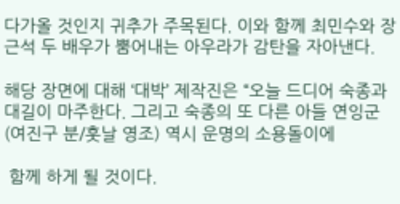다가올 것인지 귀추가 주목된다. 이와 함께 최민수와 장근석 두 배우가 뿜어내는 아우라가 감탄을 자아낸다.

해당 장면에 대해 ‘대박’ 제작진은 “오늘 드디어 숙종과 대길이 마주한다. 그리고 숙종의 또 다른 아들 연잉군(여진구 분/훗날 영조) 역시 운명의 소용돌이에

 함께 하게 될 것이다.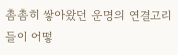촘촘히 쌓아왔던 운명의 연결고리들이 어떻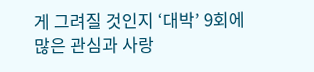게 그려질 것인지 ‘대박’ 9회에 많은 관심과 사랑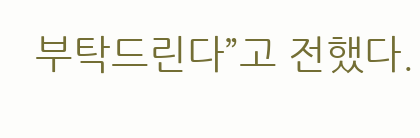부탁드린다”고 전했다.